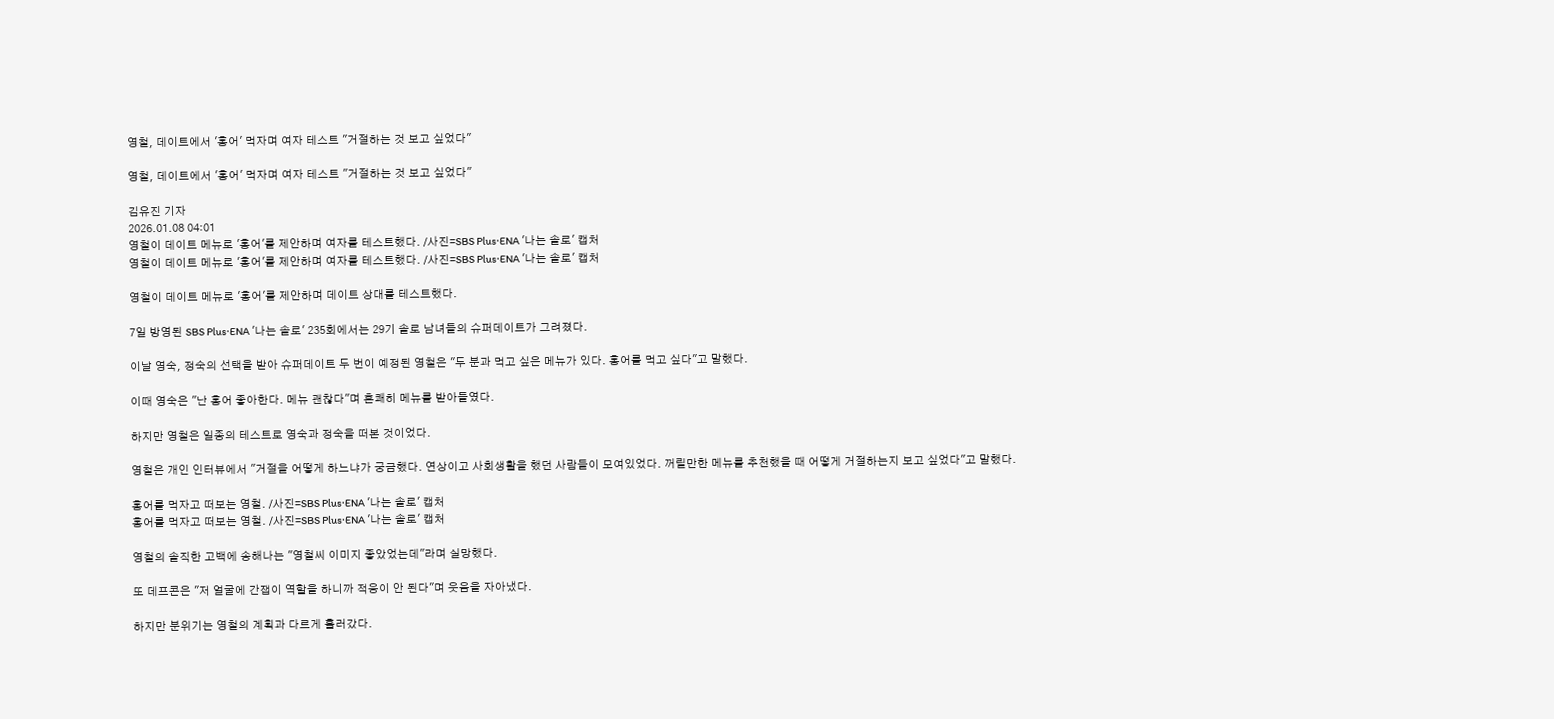영철, 데이트에서 '홍어' 먹자며 여자 테스트 "거절하는 것 보고 싶었다"

영철, 데이트에서 '홍어' 먹자며 여자 테스트 "거절하는 것 보고 싶었다"

김유진 기자
2026.01.08 04:01
영철이 데이트 메뉴로 '홍어'를 제안하며 여자를 테스트했다. /사진=SBS Plus·ENA '나는 솔로' 캡처
영철이 데이트 메뉴로 '홍어'를 제안하며 여자를 테스트했다. /사진=SBS Plus·ENA '나는 솔로' 캡처

영철이 데이트 메뉴로 '홍어'를 제안하며 데이트 상대를 테스트했다.

7일 방영된 SBS Plus·ENA '나는 솔로' 235회에서는 29기 솔로 남녀들의 슈퍼데이트가 그려졌다.

이날 영숙, 정숙의 선택을 받아 슈퍼데이트 두 번이 예정된 영철은 "두 분과 먹고 싶은 메뉴가 있다. 홍어를 먹고 싶다"고 말했다.

이때 영숙은 "난 홍어 좋아한다. 메뉴 괜찮다"며 흔쾌히 메뉴를 받아들였다.

하지만 영철은 일종의 테스트로 영숙과 정숙을 떠본 것이었다.

영철은 개인 인터뷰에서 "거절을 어떻게 하느냐가 궁금했다. 연상이고 사회생활을 했던 사람들이 모여있었다. 꺼릴만한 메뉴를 추천했을 때 어떻게 거절하는지 보고 싶었다"고 말했다.

홍어를 먹자고 떠보는 영철. /사진=SBS Plus·ENA '나는 솔로' 캡처
홍어를 먹자고 떠보는 영철. /사진=SBS Plus·ENA '나는 솔로' 캡처

영철의 솔직한 고백에 송해나는 "영철씨 이미지 좋았었는데"라며 실망했다.

또 데프콘은 "저 얼굴에 간잽이 역할을 하니까 적응이 안 된다"며 웃음을 자아냈다.

하지만 분위기는 영철의 계획과 다르게 흘러갔다.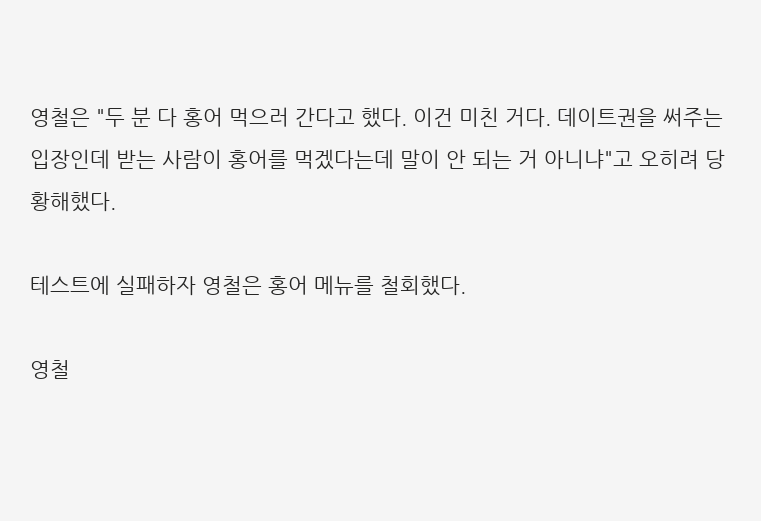영철은 "두 분 다 홍어 먹으러 간다고 했다. 이건 미친 거다. 데이트권을 써주는 입장인데 받는 사람이 홍어를 먹겠다는데 말이 안 되는 거 아니냐"고 오히려 당황해했다.

테스트에 실패하자 영철은 홍어 메뉴를 철회했다.

영철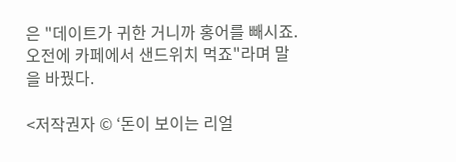은 "데이트가 귀한 거니까 홍어를 빼시죠. 오전에 카페에서 샌드위치 먹죠"라며 말을 바꿨다.

<저작권자 © ‘돈이 보이는 리얼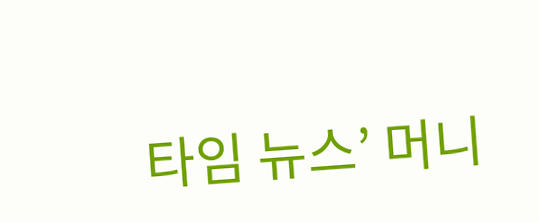타임 뉴스’ 머니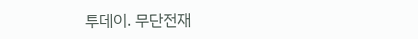투데이. 무단전재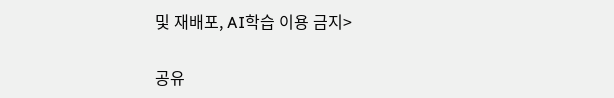및 재배포, AI학습 이용 금지>

공유